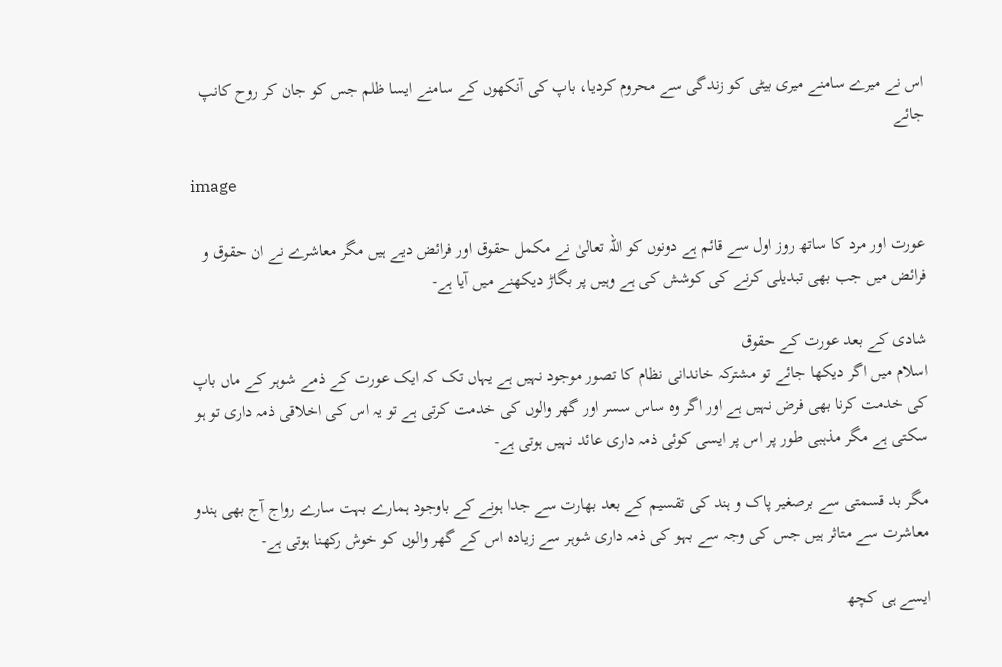اس نے میرے سامنے میری بیٹی کو زندگی سے محروم کردیا، باپ کی آنکھوں کے سامنے ایسا ظلم جس کو جان کر روح کانپ جائے

image

عورت اور مرد کا ساتھ روز اول سے قائم ہے دونوں کو اللہ تعالیٰ نے مکمل حقوق اور فرائض دیے ہیں مگر معاشرے نے ان حقوق و فرائض میں جب بھی تبدیلی کرنے کی کوشش کی ہے وہیں پر بگاڑ دیکھنے میں آیا ہے-

شادی کے بعد عورت کے حقوق
اسلام میں اگر دیکھا جائے تو مشترکہ خاندانی نظام کا تصور موجود نہیں ہے یہاں تک کہ ایک عورت کے ذمے شوہر کے ماں باپ کی خدمت کرنا بھی فرض نہیں ہے اور اگر وہ ساس سسر اور گھر والوں کی خدمت کرتی ہے تو یہ اس کی اخلاقی ذمہ داری تو ہو سکتی ہے مگر مذہبی طور پر اس پر ایسی کوئی ذمہ داری عائد نہیں ہوتی ہے-

مگر بد قسمتی سے برصغیر پاک و ہند کی تقسیم کے بعد بھارت سے جدا ہونے کے باوجود ہمارے بہت سارے رواج آج بھی ہندو معاشرت سے متاثر ہیں جس کی وجہ سے بہو کی ذمہ داری شوہر سے زيادہ اس کے گھر والوں کو خوش رکھنا ہوتی ہے-

ایسے ہی کچھ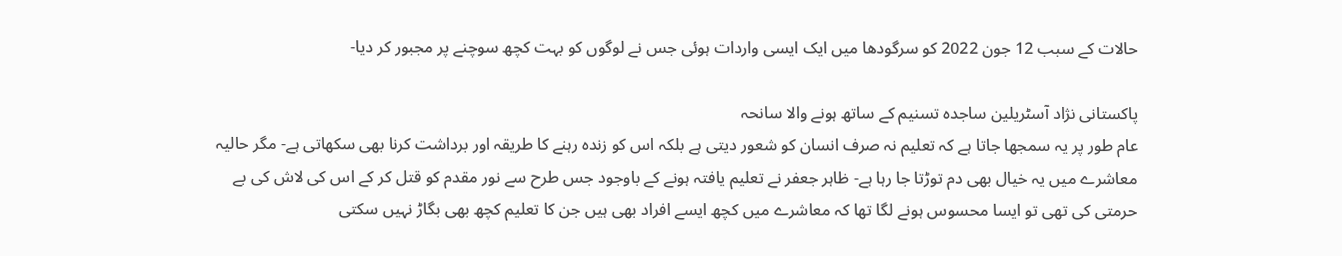حالات کے سبب 12 جون 2022 کو سرگودھا میں ایک ایسی واردات ہوئی جس نے لوگوں کو بہت کچھ سوچنے پر مجبور کر دیا-

پاکستانی نژاد آسٹریلین ساجدہ تسنیم کے ساتھ ہونے والا سانحہ
عام طور پر یہ سمجھا جاتا ہے کہ تعلیم نہ صرف انسان کو شعور دیتی ہے بلکہ اس کو زندہ رہنے کا طریقہ اور برداشت کرنا بھی سکھاتی ہے- مگر حالیہ معاشرے میں یہ خیال بھی دم توڑتا جا رہا ہے- ظاہر جعفر نے تعلیم یافتہ ہونے کے باوجود جس طرح سے نور مقدم کو قتل کر کے اس کی لاش کی بے حرمتی کی تھی تو ایسا محسوس ہونے لگا تھا کہ معاشرے میں کچھ ایسے افراد بھی ہیں جن کا تعلیم کچھ بھی بگاڑ نہیں سکتی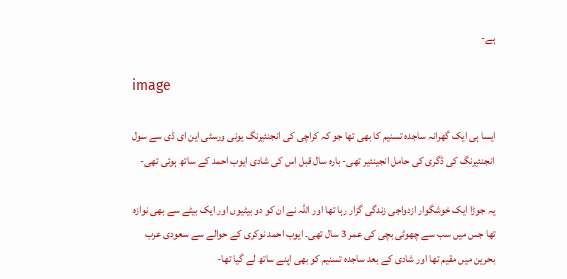ہے-

image

ایسا ہی ایک گھرانہ ساجدہ تسنیم کا بھی تھا جو کہ کراچی کی انجنئيرنگ یونی ورسٹی این ای ڈی سے سول انجنئيرنگ کی ڈگری کی حامل انجینئير تھی- بارہ سال قبل اس کی شادی ایوب احمد کے ساتھ ہوئی تھی-

یہ جوڑا ایک خوشگوار ازدواجی زندگی گزار رہا تھا اور اللہ نے ان کو دو بیٹیوں اور ایک بیٹے سے بھی نوازہ تھا جس میں سب سے چھوٹی بچی کی عمر 3 سال تھی۔ ایوب احمد نوکری کے حوالے سے سعودی عرب بحرین میں مقیم تھا اور شادی کے بعد ساجدہ تسنیم کو بھی اپنے ساتھ لے گیا تھا-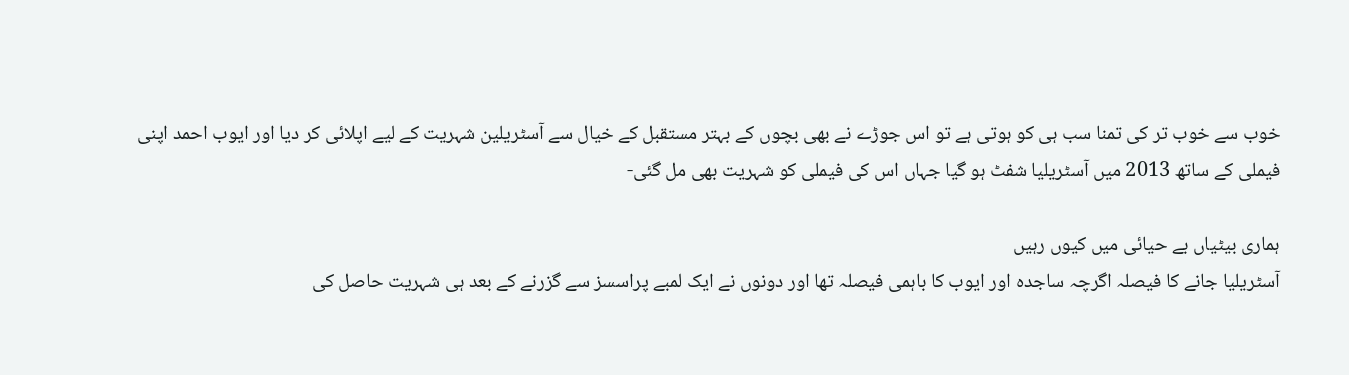خوب سے خوب تر کی تمنا سب ہی کو ہوتی ہے تو اس جوڑے نے بھی بچوں کے بہتر مستقبل کے خیال سے آسٹریلین شہریت کے لیے اپلائی کر دیا اور ایوب احمد اپنی فیملی کے ساتھ 2013 میں آسٹریلیا شفٹ ہو گیا جہاں اس کی فیملی کو شہریت بھی مل گئی-

ہماری بیٹیاں بے حیائی میں کیوں رہیں
آسٹریلیا جانے کا فیصلہ اگرچہ ساجدہ اور ایوب کا باہمی فیصلہ تھا اور دونوں نے ایک لمبے پراسسز سے گزرنے کے بعد ہی شہریت حاصل کی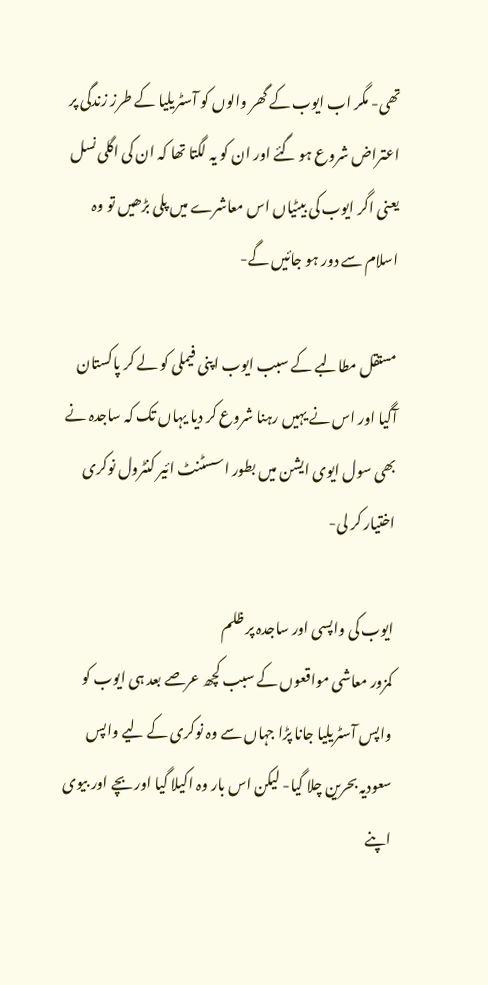تھی- مگر اب ایوب کے گھر والوں کو آسٹریلیا کے طرز زندگی پر اعتراض شروع ہو گئے اور ان کو یہ لگتا تھا کہ ان کی اگلی نسل یعنی اگر ایوب کی بیٹیاں اس معاشرے میں پلی بڑھیں تو وہ اسلام سے دور ہو جائيں گے-

مستقل مطالبے کے سبب ایوب اپنی فیملی کو لے کر پاکستان آگیا اور اس نے یہیں رہنا شروع کر دیا یہاں تک کہ ساجدہ نے بھی سول ایوی ایشن میں بطور اسسٹنٹ ائير کنٹرول نوکری اختیار کر لی-

ایوب کی واپسی اور ساجدہ پر ظلم
کمزور معاشی مواقعوں کے سبب کچھ عرصے بعد ہی ایوب کو واپس آسٹریلیا جانا پڑا جہاں سے وہ نوکری کے لیے واپس سعودیہ بحرین چلا گیا- لیکن اس بار وہ اکیلا گیا اور بچے اور بیوی اپنے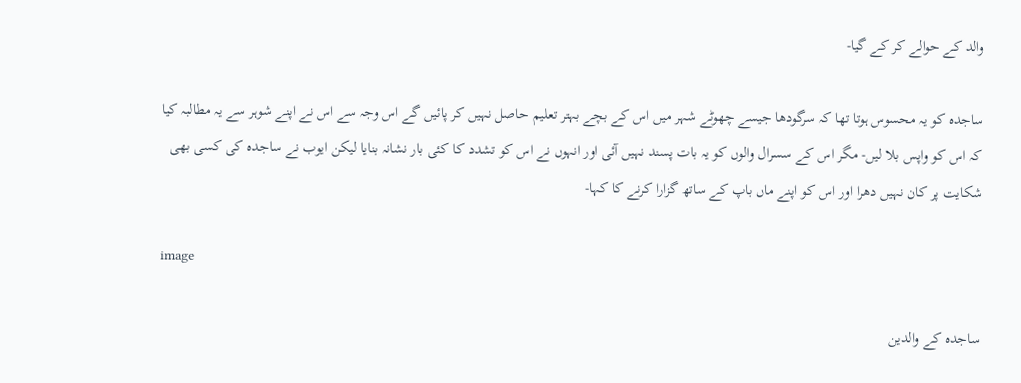والد کے حوالے کر کے گیا-

ساجدہ کو یہ محسوس ہوتا تھا کہ سرگودھا جیسے چھوٹے شہر میں اس کے بچے بہتر تعلیم حاصل نہیں کر پائيں گے اس وجہ سے اس نے اپنے شوہر سے یہ مطالبہ کیا کہ اس کو واپس بلا لیں- مگر اس کے سسرال والوں کو یہ بات پسند نہیں آئی اور انہوں نے اس کو تشدد کا کئی بار نشانہ بنایا لیکن ایوب نے ساجدہ کی کسی بھی شکایت پر کان نہیں دھرا اور اس کو اپنے ماں باپ کے ساتھ گزارا کرنے کا کہا-

image

ساجدہ کے والدین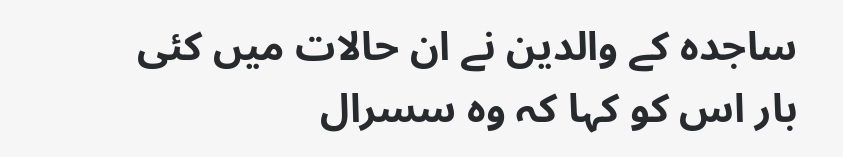ساجدہ کے والدین نے ان حالات میں کئی بار اس کو کہا کہ وہ سسرال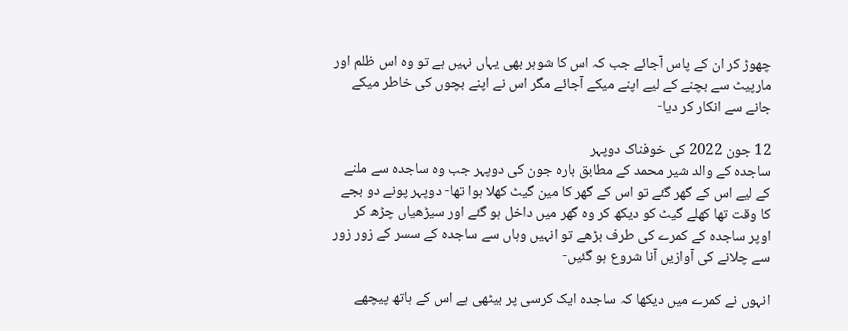چھوڑ کر ان کے پاس آجائے جب کہ اس کا شوہر بھی یہاں نہیں ہے تو وہ اس ظلم اور مارپیٹ سے بچنے کے لیے اپنے میکے آجائے مگر اس نے اپنے بچوں کی خاطر میکے جانے سے انکار کر دیا-

12 جون 2022 کی خوفناک دوپہر
ساجدہ کے والد شیر محمد کے مطابق بارہ جون کی دوپہر جب وہ ساجدہ سے ملنے کے لیے اس کے گھر گئے تو اس کے گھر کا مین گیٹ کھلا ہوا تھا- دوپہر پونے دو بجے کا وقت تھا کھلے گیٹ کو دیکھ کر وہ گھر میں داخل ہو گئے اور سیڑھیاں چڑھ کر اوپر ساجدہ کے کمرے کی طرف بڑھے تو انہیں وہاں سے ساجدہ کے سسر کے زور زور سے چلانے کی آوازیں آنا شروع ہو گئيں-

انہوں نے کمرے میں دیکھا کہ ساجدہ ایک کرسی پر بیٹھی ہے اس کے ہاتھ پیچھے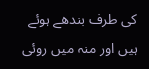کی طرف بندھے ہوئے ہیں اور منہ میں روئی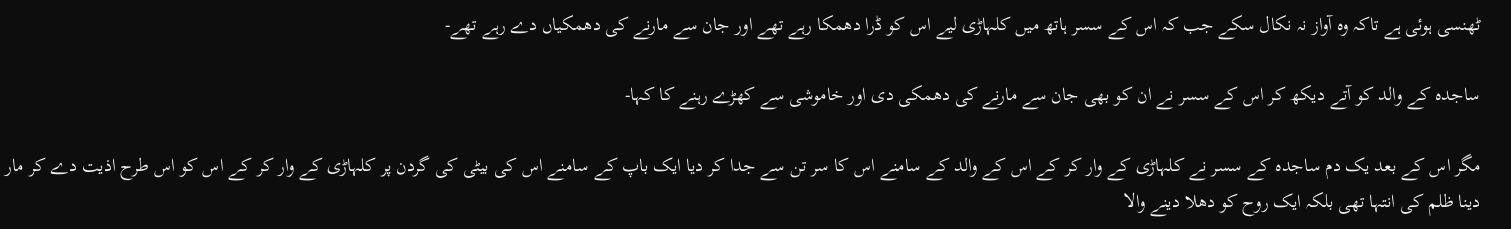ٹھنسی ہوئی ہے تاکہ وہ آواز نہ نکال سکے جب کہ اس کے سسر ہاتھ میں کلہاڑی لیے اس کو ڈرا دھمکا رہے تھے اور جان سے مارنے کی دھمکیاں دے رہے تھے-

ساجدہ کے والد کو آتے دیکھ کر اس کے سسر نے ان کو بھی جان سے مارنے کی دھمکی دی اور خاموشی سے کھڑے رہنے کا کہا-

مگر اس کے بعد یک دم ساجدہ کے سسر نے کلہاڑی کے وار کر کے اس کے والد کے سامنے اس کا سر تن سے جدا کر دیا ایک باپ کے سامنے اس کی بیٹی کی گردن پر کلہاڑی کے وار کر کے اس کو اس طرح اذیت دے کر مار دینا ظلم کی انتہا تھی بلکہ ایک روح کو دھلا دینے والا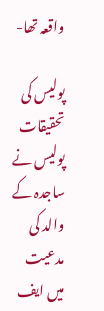واقعہ تھا-

پولیس کی تحقیقات
پولیس نے ساجدہ کے والد کی مدعیت میں ایف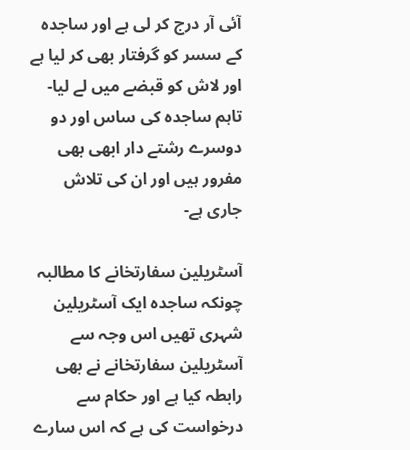آئی آر درج کر لی ہے اور ساجدہ کے سسر کو گرفتار بھی کر لیا ہے اور لاش کو قبضے میں لے لیا- تاہم ساجدہ کی ساس اور دو دوسرے رشتے دار ابھی بھی مفرور ہیں اور ان کی تلاش جاری ہے-

آسٹریلین سفارتخانے کا مطالبہ
چونکہ ساجدہ ایک آسٹریلین شہری تھیں اس وجہ سے آسٹریلین سفارتخانے نے بھی رابطہ کیا ہے اور حکام سے درخواست کی ہے کہ اس سارے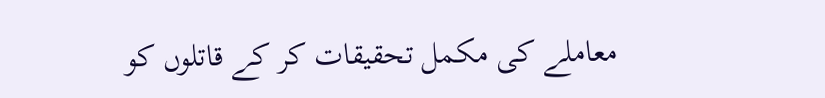معاملے کی مکمل تحقیقات کر کے قاتلوں کو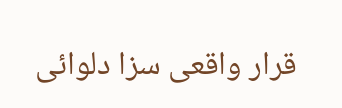قرار واقعی سزا دلوائی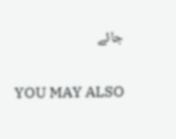جائے

YOU MAY ALSO